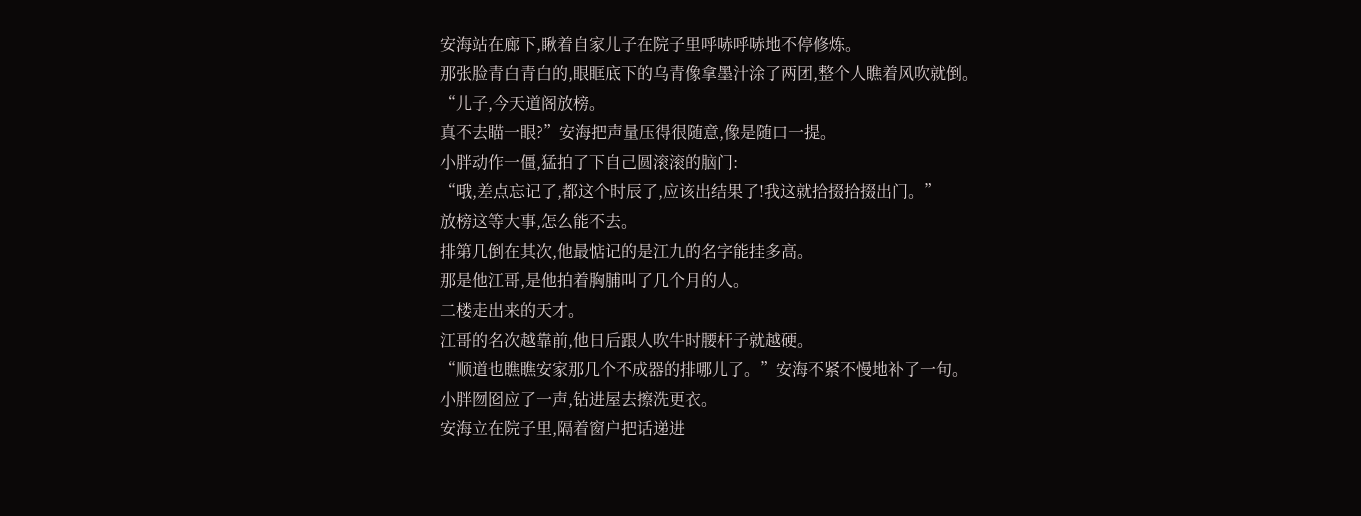安海站在廊下,瞅着自家儿子在院子里呼哧呼哧地不停修炼。
那张脸青白青白的,眼眶底下的乌青像拿墨汁涂了两团,整个人瞧着风吹就倒。
“儿子,今天道阁放榜。
真不去瞄一眼?”安海把声量压得很随意,像是随口一提。
小胖动作一僵,猛拍了下自己圆滚滚的脑门:
“哦,差点忘记了,都这个时辰了,应该出结果了!我这就拾掇拾掇出门。”
放榜这等大事,怎么能不去。
排第几倒在其次,他最惦记的是江九的名字能挂多高。
那是他江哥,是他拍着胸脯叫了几个月的人。
二楼走出来的天才。
江哥的名次越靠前,他日后跟人吹牛时腰杆子就越硬。
“顺道也瞧瞧安家那几个不成器的排哪儿了。”安海不紧不慢地补了一句。
小胖囫囵应了一声,钻进屋去擦洗更衣。
安海立在院子里,隔着窗户把话递进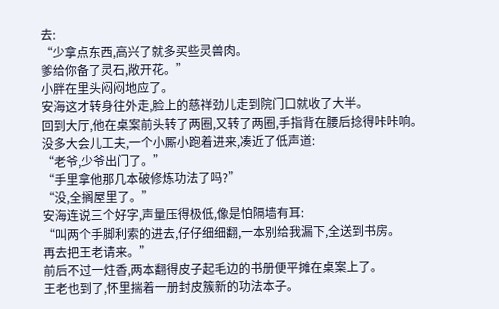去:
“少拿点东西,高兴了就多买些灵兽肉。
爹给你备了灵石,敞开花。”
小胖在里头闷闷地应了。
安海这才转身往外走,脸上的慈祥劲儿走到院门口就收了大半。
回到大厅,他在桌案前头转了两圈,又转了两圈,手指背在腰后捻得咔咔响。
没多大会儿工夫,一个小厮小跑着进来,凑近了低声道:
“老爷,少爷出门了。”
“手里拿他那几本破修炼功法了吗?”
“没,全搁屋里了。”
安海连说三个好字,声量压得极低,像是怕隔墙有耳:
“叫两个手脚利索的进去,仔仔细细翻,一本别给我漏下,全送到书房。
再去把王老请来。”
前后不过一炷香,两本翻得皮子起毛边的书册便平摊在桌案上了。
王老也到了,怀里揣着一册封皮簇新的功法本子。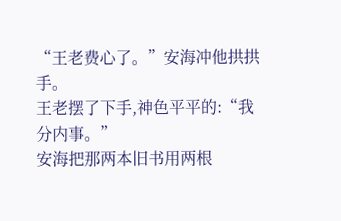“王老费心了。”安海冲他拱拱手。
王老摆了下手,神色平平的:“我分内事。”
安海把那两本旧书用两根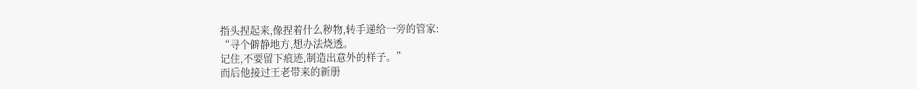指头捏起来,像捏着什么秽物,转手递给一旁的管家:
“寻个僻静地方,想办法烧透。
记住,不要留下痕迹,制造出意外的样子。”
而后他接过王老带来的新册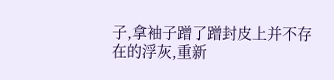子,拿袖子蹭了蹭封皮上并不存在的浮灰,重新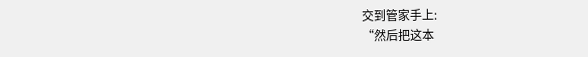交到管家手上:
“然后把这本